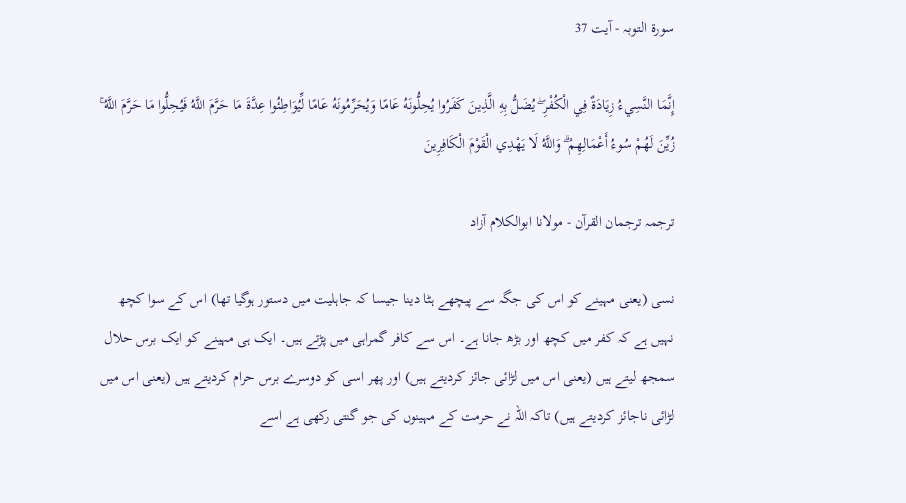سورة التوبہ - آیت 37

إِنَّمَا النَّسِيءُ زِيَادَةٌ فِي الْكُفْرِ ۖ يُضَلُّ بِهِ الَّذِينَ كَفَرُوا يُحِلُّونَهُ عَامًا وَيُحَرِّمُونَهُ عَامًا لِّيُوَاطِئُوا عِدَّةَ مَا حَرَّمَ اللَّهُ فَيُحِلُّوا مَا حَرَّمَ اللَّهُ ۚ زُيِّنَ لَهُمْ سُوءُ أَعْمَالِهِمْ ۗ وَاللَّهُ لَا يَهْدِي الْقَوْمَ الْكَافِرِينَ

ترجمہ ترجمان القرآن - مولانا ابوالکلام آزاد

نسی (یعنی مہینے کو اس کی جگہ سے پیچھے ہٹا دینا جیسا کہ جاہلیت میں دستور ہوگیا تھا) اس کے سوا کچھ نہیں ہے کہ کفر میں کچھ اور بڑھ جانا ہے۔ اس سے کافر گمراہی میں پڑتے ہیں۔ ایک ہی مہینے کو ایک برس حلال سمجھ لیتے ہیں (یعنی اس میں لڑائی جائز کردیتے ہیں) اور پھر اسی کو دوسرے برس حرام کردیتے ہیں (یعنی اس میں لڑائی ناجائز کردیتے ہیں) تاکہ اللہ نے حرمت کے مہینوں کی جو گنتی رکھی ہے اسے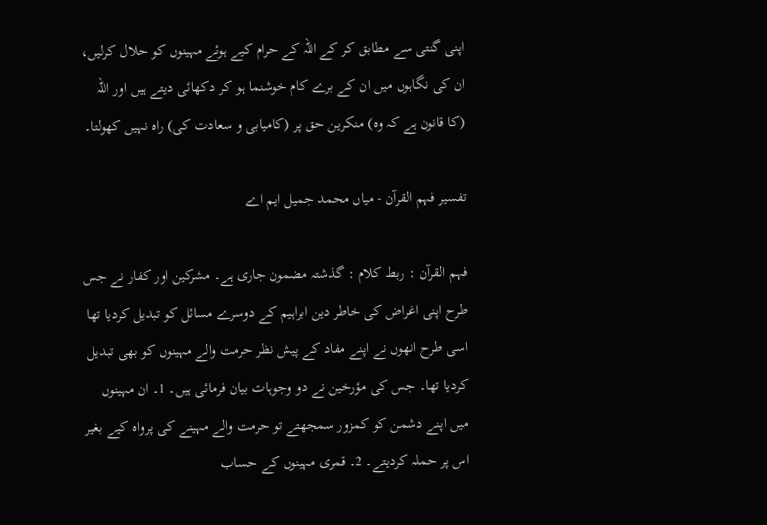اپنی گنتی سے مطابق کر کے اللہ کے حرام کیے ہوئے مہینوں کو حلال کرلیں، ان کی نگاہوں میں ان کے برے کام خوشنما ہو کر دکھائی دیتے ہیں اور اللہ (کا قانون ہے کہ وہ) منکرین حق پر (کامیابی و سعادت کی) راہ نہیں کھولتا۔

تفسیر فہم القرآن - میاں محمد جمیل ایم اے

فہم القرآن : ربط کلام : گذشتہ مضمون جاری ہے۔ مشرکین اور کفار نے جس طرح اپنی اغراض کی خاطر دین ابراہیم کے دوسرے مسائل کو تبدیل کردیا تھا اسی طرح انھوں نے اپنے مفاد کے پیش نظر حرمت والے مہینوں کو بھی تبدیل کردیا تھا۔ جس کی مؤرخین نے دو وجوہات بیان فرمائی ہیں۔ 1۔ ان مہینوں میں اپنے دشمن کو کمزور سمجھتے تو حرمت والے مہینے کی پرواہ کیے بغیر اس پر حملہ کردیتے۔ 2۔ قمری مہینوں کے حساب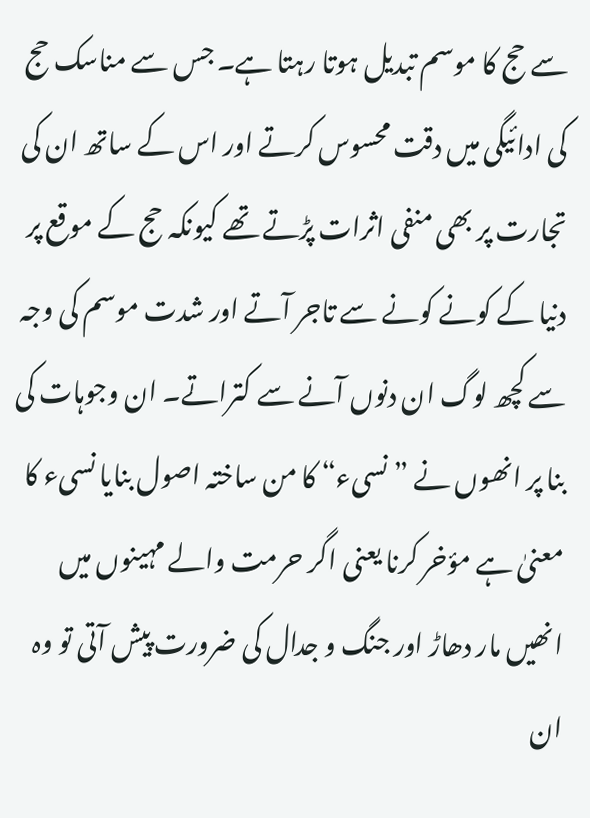سے حج کا موسم تبدیل ہوتا رہتا ہے۔ جس سے مناسک حج کی ادائیگی میں دقت محسوس کرتے اور اس کے ساتھ ان کی تجارت پر بھی منفی اثرات پڑتے تھے کیونکہ حج کے موقع پر دنیا کے کونے کونے سے تاجر آتے اور شدت موسم کی وجہ سے کچھ لوگ ان دنوں آنے سے کتراتے۔ ان وجوہات کی بنا پر انھوں نے ” نسیء“ کا من ساختہ اصول بنایا نسیء کا معنیٰ ہے مؤخر کرنا یعنی اگر حرمت والے مہینوں میں انھیں مار دھاڑ اور جنگ و جدال کی ضرورت پیش آتی تو وہ ان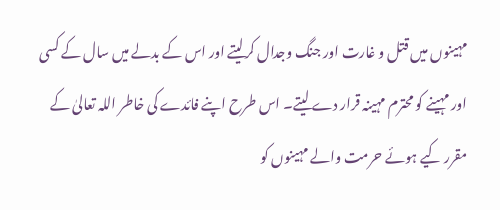مہینوں میں قتل و غارت اور جنگ وجدال کرلیتے اور اس کے بدلے میں سال کے کسی اور مہینے کو محترم مہینہ قرار دے لیتے۔ اس طرح اپنے فائدے کی خاطر اللہ تعالیٰ کے مقرر کیے ہوئے حرمت والے مہینوں کو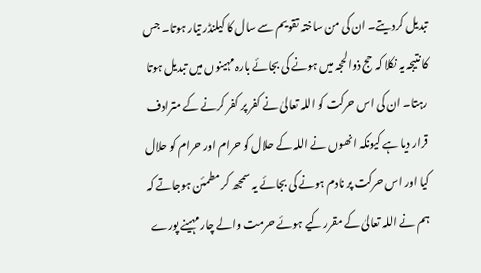تبدیل کردیتے۔ ان کی من ساختہ تقویم سے سال کا کیلنڈر تیار ہوتا۔ جس کا نتیجہ یہ نکلا کہ حج ذوالحجہ میں ہونے کی بجائے بارہ مہینوں میں تبدیل ہوتا رہتا۔ ان کی اس حرکت کو اللہ تعالیٰ نے کفر پر کفر کرنے کے مترادف قرار دیا ہے کیونکہ انھوں نے اللہ کے حلال کو حرام اور حرام کو حلال کیا اور اس حرکت پر نادم ہونے کی بجائے یہ سمجھ کر مطمئن ہوجاتے کہ ہم نے اللہ تعالیٰ کے مقرر کیے ہوئے حرمت والے چار مہینے پورے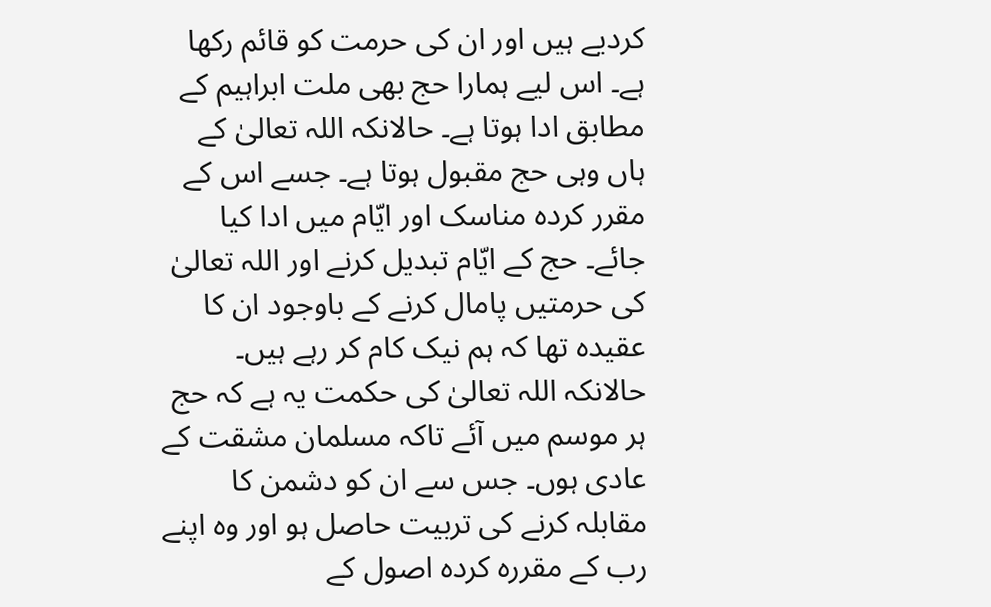کردیے ہیں اور ان کی حرمت کو قائم رکھا ہے۔ اس لیے ہمارا حج بھی ملت ابراہیم کے مطابق ادا ہوتا ہے۔ حالانکہ اللہ تعالیٰ کے ہاں وہی حج مقبول ہوتا ہے۔ جسے اس کے مقرر کردہ مناسک اور ایّام میں ادا کیا جائے۔ حج کے ایّام تبدیل کرنے اور اللہ تعالیٰ کی حرمتیں پامال کرنے کے باوجود ان کا عقیدہ تھا کہ ہم نیک کام کر رہے ہیں۔ حالانکہ اللہ تعالیٰ کی حکمت یہ ہے کہ حج ہر موسم میں آئے تاکہ مسلمان مشقت کے عادی ہوں۔ جس سے ان کو دشمن کا مقابلہ کرنے کی تربیت حاصل ہو اور وہ اپنے رب کے مقررہ کردہ اصول کے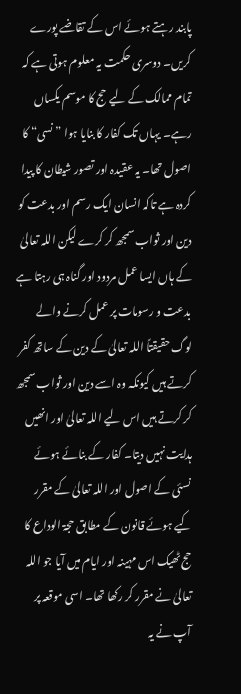پابند رہتے ہوئے اس کے تقاضے پورے کریں۔ دوسری حکمت یہ معلوم ہوتی ہے کہ تمام ممالک کے لیے حج کا موسم یکساں رہے۔ یہاں تک کفار کا بنایا ہوا ” نسی“ کا اصول تھا۔ یہ عقیدہ اور تصور شیطان کا پیدا کردہ ہے تاکہ انسان ایک رسم اور بدعت کو دین اور ثواب سمجھ کر کرے لیکن اللہ تعالیٰ کے ہاں ایسا عمل مردود اور گناہ ہی رہتا ہے بدعت و رسومات پر عمل کرنے والے لوگ حقیقتاً اللہ تعالیٰ کے دین کے ساتھ کفر کرتے ہیں کیونکہ وہ اسے دین اور ثواب سمجھ کر کرتے ہیں اس لیے اللہ تعالیٰ اور انھیں ہدایت نہیں دیتا۔ کفار کے بنائے ہوئے نسئی کے اصول اور اللہ تعالیٰ کے مقرر کیے ہوئے قانون کے مطابق حجۃ الوداع کا حج ٹھیک اس مہینہ اور ایام میں آیا جو اللہ تعالیٰ نے مقرر کر رکھا تھا۔ اسی موقعہ پر آپ نے یہ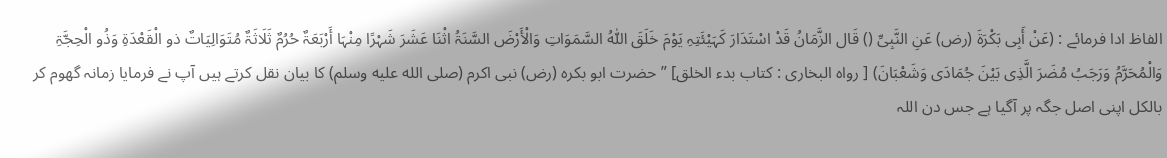الفاظ ادا فرمائے : (عَنْ أَبِی بَکْرَۃَ (رض) عَنِ النَّبِیِّ () قَال الزَّمَانُ قَدْ اسْتَدَارَ کَہَیْئَتِہِ یَوْمَ خَلَقَ اللّٰہُ السَّمَوَاتِ وَالْأَرْضَ السَّنَۃُ اثْنَا عَشَرَ شَہْرًا مِنْہَا أَرْبَعَۃٌ حُرُمٌ ثَلَاثَۃٌ مُتَوَالِیَاتٌ ذو الْقَعْدَۃِ وَذُو الْحِجَّۃِ وَالْمُحَرَّمُ وَرَجَبُ مُضَرَ الَّذِی بَیْنَ جُمَادَی وَشَعْبَانَ) [ رواہ البخاری : کتاب بدء الخلق] ” حضرت ابو بکرہ (رض) نبی اکرم (صلى الله عليه وسلم) کا بیان نقل کرتے ہیں آپ نے فرمایا زمانہ گھوم کر بالکل اپنی اصل جگہ پر آگیا ہے جس دن اللہ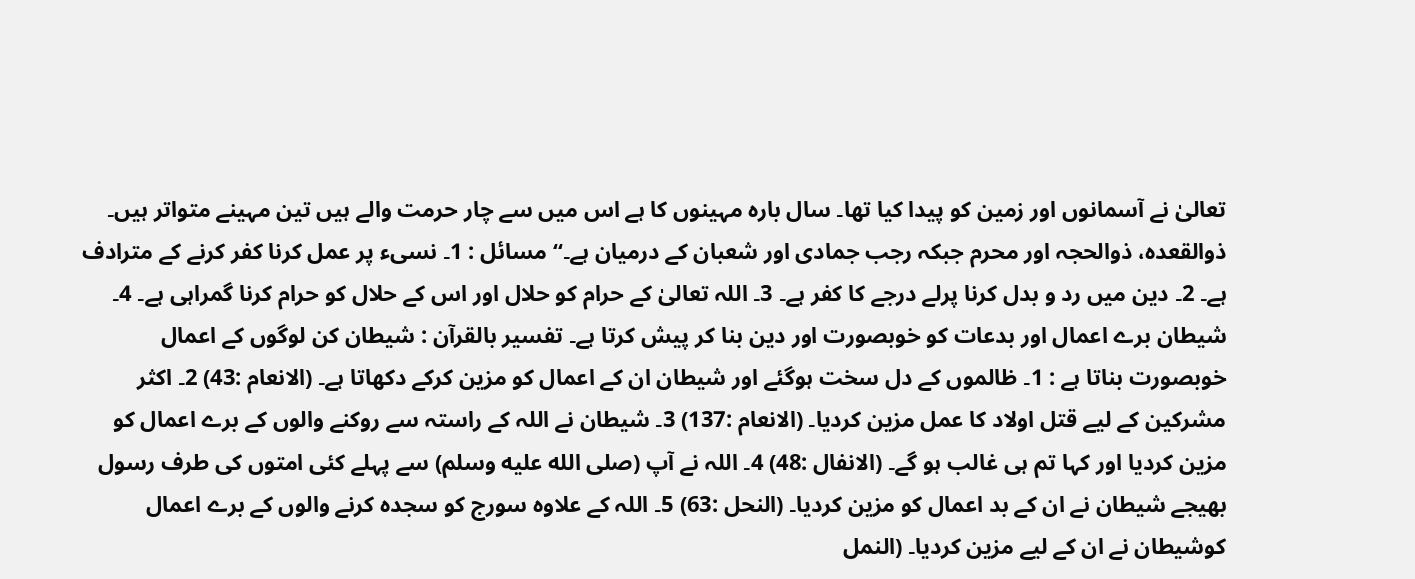تعالیٰ نے آسمانوں اور زمین کو پیدا کیا تھا۔ سال بارہ مہینوں کا ہے اس میں سے چار حرمت والے ہیں تین مہینے متواتر ہیں۔ ذوالقعدہ، ذوالحجہ اور محرم جبکہ رجب جمادی اور شعبان کے درمیان ہے۔“ مسائل : 1۔ نسیء پر عمل کرنا کفر کرنے کے مترادف ہے۔ 2۔ دین میں رد و بدل کرنا پرلے درجے کا کفر ہے۔ 3۔ اللہ تعالیٰ کے حرام کو حلال اور اس کے حلال کو حرام کرنا گمراہی ہے۔ 4۔ شیطان برے اعمال اور بدعات کو خوبصورت اور دین بنا کر پیش کرتا ہے۔ تفسیر بالقرآن : شیطان کن لوگوں کے اعمال خوبصورت بناتا ہے : 1۔ ظالموں کے دل سخت ہوگئے اور شیطان ان کے اعمال کو مزین کرکے دکھاتا ہے۔ (الانعام :43) 2۔ اکثر مشرکین کے لیے قتل اولاد کا عمل مزین کردیا۔ (الانعام :137) 3۔ شیطان نے اللہ کے راستہ سے روکنے والوں کے برے اعمال کو مزین کردیا اور کہا تم ہی غالب ہو گے۔ (الانفال :48) 4۔ اللہ نے آپ (صلى الله عليه وسلم) سے پہلے کئی امتوں کی طرف رسول بھیجے شیطان نے ان کے بد اعمال کو مزین کردیا۔ (النحل :63) 5۔ اللہ کے علاوہ سورج کو سجدہ کرنے والوں کے برے اعمال کوشیطان نے ان کے لیے مزین کردیا۔ (النمل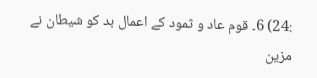:24) 6۔ قوم عاد و ثمود کے اعمال بد کو شیطان نے مزین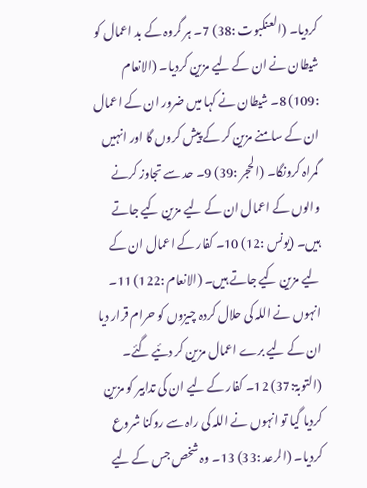کردیا۔ (العنکبوت :38) 7۔ ہر گروہ کے بد اعمال کو شیطان نے ان کے لیے مزین کردیا۔ (الانعام :109) 8۔ شیطان نے کہا میں ضرور ان کے اعمال ان کے سامنے مزین کر کے پیش کروں گا اور انہیں گمراہ کرونگا۔ (الحجر :39) 9۔ حد سے تجاوز کرنے والوں کے اعمال ان کے لیے مزین کیے جاتے ہیں۔ (یونس :12) 10۔ کفار کے اعمال ان کے لیے مزین کیے جاتے ہیں۔ (الانعام :122) 11۔ انہوں نے اللہ کی حلال کردہ چیزوں کو حرام قرار دیا ان کے لیے برے اعمال مزین کر دئیے گئے۔ (التوبۃ:37) 12۔ کفار کے لیے ان کی تدابیر کو مزین کردیا گیا تو انہوں نے اللہ کی راہ سے روکنا شروع کردیا۔ (الرعد :33) 13۔ وہ شخص جس کے لیے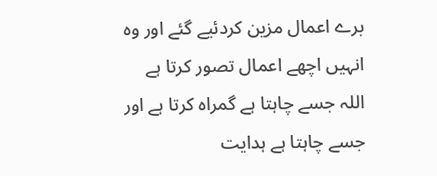برے اعمال مزین کردئیے گئے اور وہ انہیں اچھے اعمال تصور کرتا ہے اللہ جسے چاہتا ہے گمراہ کرتا ہے اور جسے چاہتا ہے ہدایت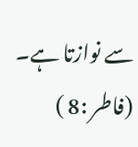سے نوازتا ہے۔ (فاطر :8 )